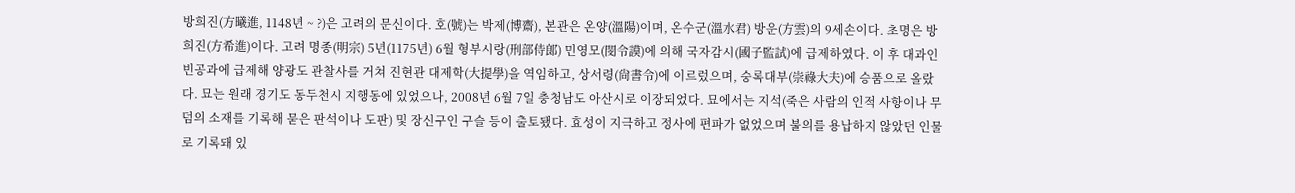방희진(方曦進, 1148년 ~ ?)은 고려의 문신이다. 호(號)는 박제(博齋), 본관은 온양(溫陽)이며, 온수군(溫水君) 방운(方雲)의 9세손이다. 초명은 방희진(方希進)이다. 고려 명종(明宗) 5년(1175년) 6월 형부시랑(刑部侍郞) 민영모(閔令謨)에 의해 국자감시(國子監試)에 급제하였다. 이 후 대과인 빈공과에 급제해 양광도 관찰사를 거쳐 진현관 대제학(大提學)을 역임하고, 상서령(尙書令)에 이르렀으며, 숭록대부(崇祿大夫)에 승품으로 올랐다. 묘는 원래 경기도 동두천시 지행동에 있었으나, 2008년 6월 7일 충청남도 아산시로 이장되었다. 묘에서는 지석(죽은 사람의 인적 사항이나 무덤의 소재를 기록해 묻은 판석이나 도판) 및 장신구인 구슬 등이 출토됐다. 효성이 지극하고 정사에 편파가 없었으며 불의를 용납하지 않았던 인물로 기록돼 있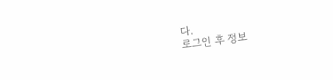다.
로그인 후 정보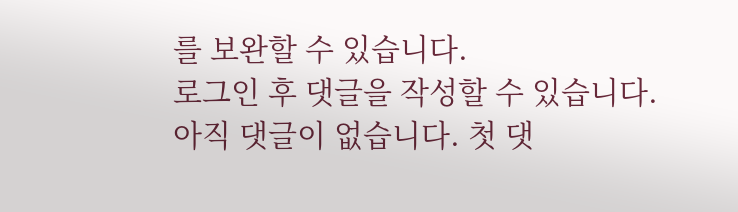를 보완할 수 있습니다.
로그인 후 댓글을 작성할 수 있습니다.
아직 댓글이 없습니다. 첫 댓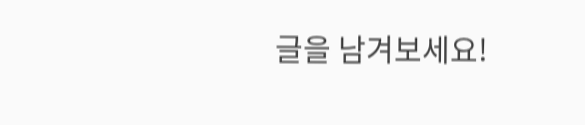글을 남겨보세요!